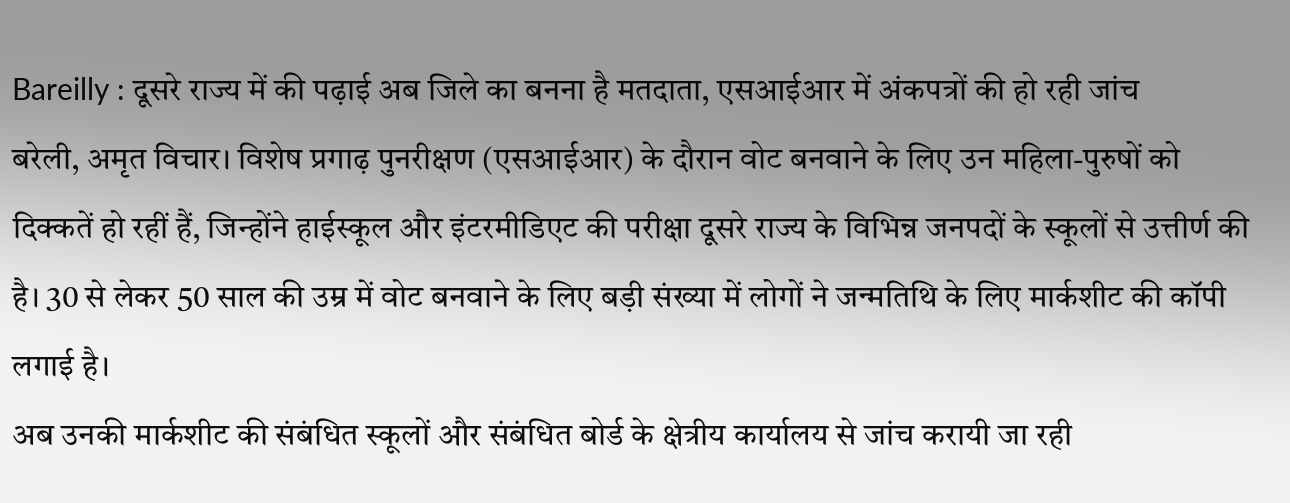Bareilly : दूसरे राज्य में की पढ़ाई अब जिले का बनना है मतदाता, एसआईआर में अंकपत्रों की हो रही जांच
बरेली, अमृत विचार। विशेष प्रगाढ़ पुनरीक्षण (एसआईआर) के दौरान वोट बनवाने के लिए उन महिला-पुरुषों को दिक्कतें हो रहीं हैं, जिन्होंने हाईस्कूल और इंटरमीडिएट की परीक्षा दूसरे राज्य के विभिन्न जनपदों के स्कूलों से उत्तीर्ण की है। 30 से लेकर 50 साल की उम्र में वोट बनवाने के लिए बड़ी संख्या में लोगों ने जन्मतिथि के लिए मार्कशीट की कॉपी लगाई है।
अब उनकी मार्कशीट की संबंधित स्कूलों और संबंधित बोर्ड के क्षेत्रीय कार्यालय से जांच करायी जा रही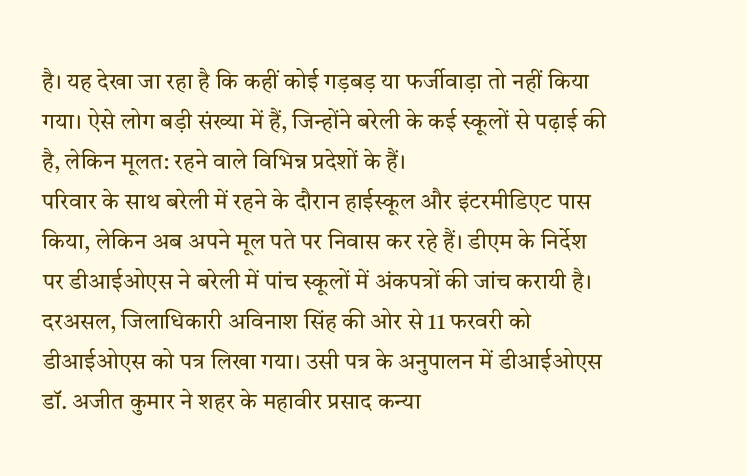है। यह देखा जा रहा है कि कहीं कोई गड़बड़ या फर्जीवाड़ा तो नहीं किया गया। ऐसे लोग बड़ी संख्या में हैं, जिन्होंने बरेली के कई स्कूलों से पढ़ाई की है, लेकिन मूलत: रहने वाले विभिन्न प्रदेशों के हैं।
परिवार के साथ बरेली में रहने के दौरान हाईस्कूल और इंटरमीडिएट पास किया, लेकिन अब अपने मूल पते पर निवास कर रहे हैं। डीएम के निर्देश पर डीआईओएस ने बरेली में पांच स्कूलों में अंकपत्रों की जांच करायी है। दरअसल, जिलाधिकारी अविनाश सिंह की ओर से 11 फरवरी को डीआईओएस को पत्र लिखा गया। उसी पत्र के अनुपालन में डीआईओएस डॉ. अजीत कुमार ने शहर के महावीर प्रसाद कन्या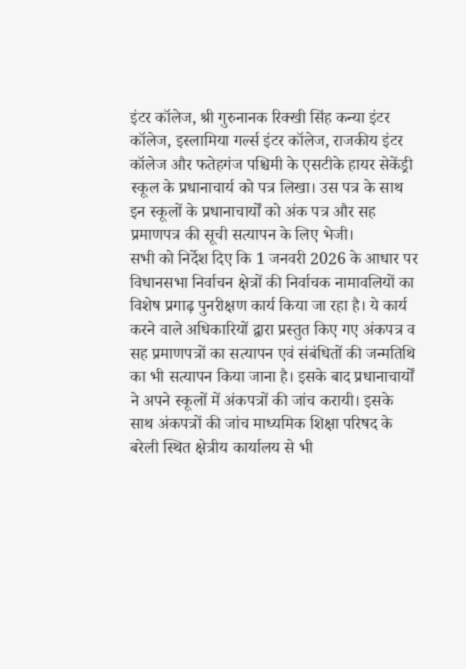इंटर कॉलेज, श्री गुरुनानक रिक्खी सिंह कन्या इंटर कॉलेज, इस्लामिया गर्ल्स इंटर कॉलेज, राजकीय इंटर कॉलेज और फतेहगंज पश्चिमी के एसटीके हायर सेकेंड्री स्कूल के प्रधानाचार्य को पत्र लिखा। उस पत्र के साथ इन स्कूलों के प्रधानाचार्यों को अंक पत्र और सह प्रमाणपत्र की सूची सत्यापन के लिए भेजी।
सभी को निर्देश दिए कि 1 जनवरी 2026 के आधार पर विधानसभा निर्वाचन क्षेत्रों की निर्वाचक नामावलियों का विशेष प्रगाढ़ पुनरीक्षण कार्य किया जा रहा है। ये कार्य करने वाले अधिकारियों द्वारा प्रस्तुत किए गए अंकपत्र व सह प्रमाणपत्रों का सत्यापन एवं संबंधितों की जन्मतिथि का भी सत्यापन किया जाना है। इसके बाद प्रधानाचार्यों ने अपने स्कूलों में अंकपत्रों की जांच करायी। इसके साथ अंकपत्रों की जांच माध्यमिक शिक्षा परिषद के बरेली स्थित क्षेत्रीय कार्यालय से भी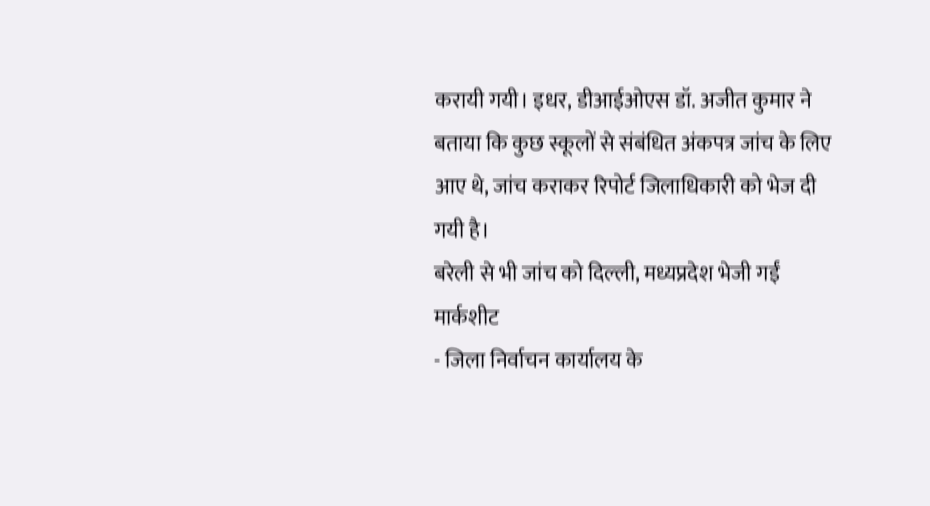करायी गयी। इधर, डीआईओएस डॉ. अजीत कुमार ने बताया कि कुछ स्कूलों से संबंधित अंकपत्र जांच के लिए आए थे, जांच कराकर रिपोर्ट जिलाधिकारी को भेज दी गयी है।
बरेली से भी जांच को दिल्ली, मध्यप्रदेश भेजी गईं मार्कशीट
- जिला निर्वाचन कार्यालय के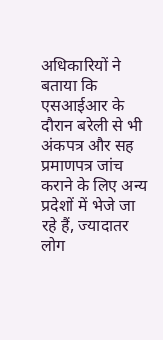अधिकारियों ने बताया कि एसआईआर के दौरान बरेली से भी अंकपत्र और सह प्रमाणपत्र जांच कराने के लिए अन्य प्रदेशों में भेजे जा रहे हैं, ज्यादातर लोग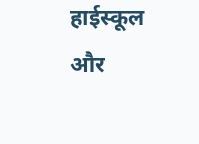हाईस्कूल और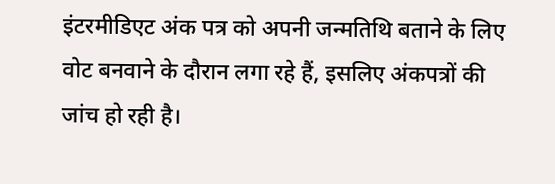इंटरमीडिएट अंक पत्र को अपनी जन्मतिथि बताने के लिए वोट बनवाने के दौरान लगा रहे हैं, इसलिए अंकपत्रों की जांच हो रही है।